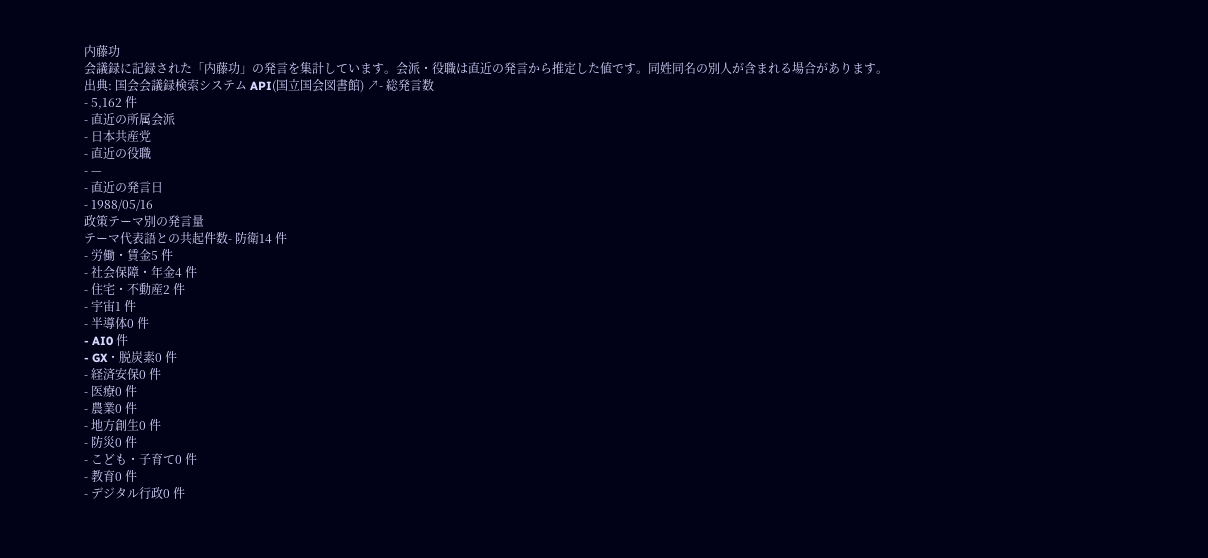内藤功
会議録に記録された「内藤功」の発言を集計しています。会派・役職は直近の発言から推定した値です。同姓同名の別人が含まれる場合があります。
出典: 国会会議録検索システム API(国立国会図書館) ↗- 総発言数
- 5,162 件
- 直近の所属会派
- 日本共産党
- 直近の役職
- —
- 直近の発言日
- 1988/05/16
政策テーマ別の発言量
テーマ代表語との共起件数- 防衛14 件
- 労働・賃金5 件
- 社会保障・年金4 件
- 住宅・不動産2 件
- 宇宙1 件
- 半導体0 件
- AI0 件
- GX・脱炭素0 件
- 経済安保0 件
- 医療0 件
- 農業0 件
- 地方創生0 件
- 防災0 件
- こども・子育て0 件
- 教育0 件
- デジタル行政0 件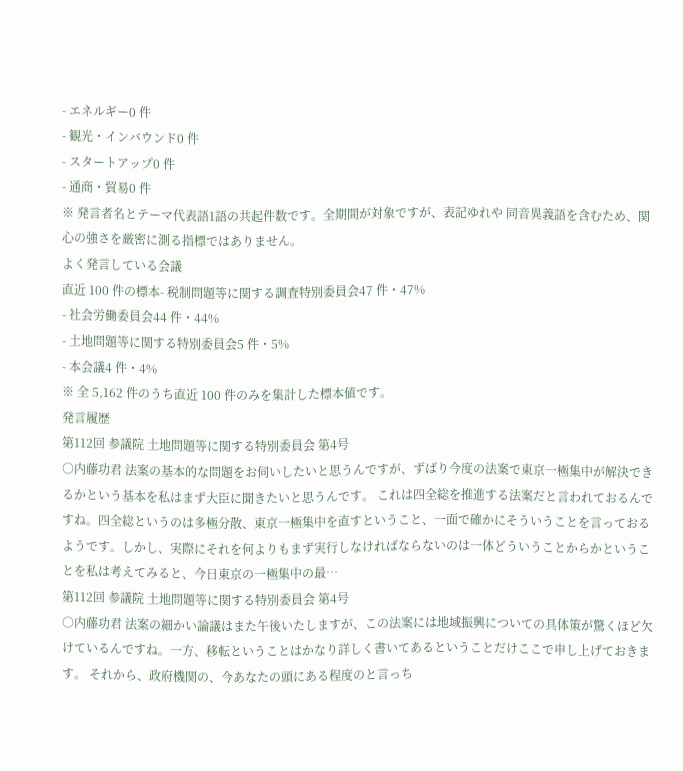- エネルギー0 件
- 観光・インバウンド0 件
- スタートアップ0 件
- 通商・貿易0 件
※ 発言者名とテーマ代表語1語の共起件数です。全期間が対象ですが、表記ゆれや 同音異義語を含むため、関心の強さを厳密に測る指標ではありません。
よく発言している会議
直近 100 件の標本- 税制問題等に関する調査特別委員会47 件・47%
- 社会労働委員会44 件・44%
- 土地問題等に関する特別委員会5 件・5%
- 本会議4 件・4%
※ 全 5,162 件のうち直近 100 件のみを集計した標本値です。
発言履歴
第112回 参議院 土地問題等に関する特別委員会 第4号
○内藤功君 法案の基本的な問題をお伺いしたいと思うんですが、ずばり今度の法案で東京一極集中が解決できるかという基本を私はまず大臣に聞きたいと思うんです。 これは四全総を推進する法案だと言われておるんですね。四全総というのは多極分散、東京一極集中を直すということ、一面で確かにそういうことを言っておるようです。しかし、実際にそれを何よりもまず実行しなければならないのは一体どういうことからかということを私は考えてみると、今日東京の一極集中の最…
第112回 参議院 土地問題等に関する特別委員会 第4号
○内藤功君 法案の細かい論議はまた午後いたしますが、この法案には地域振興についての具体策が驚くほど欠けているんですね。一方、移転ということはかなり詳しく書いてあるということだけここで申し上げておきます。 それから、政府機関の、今あなたの頭にある程度のと言っち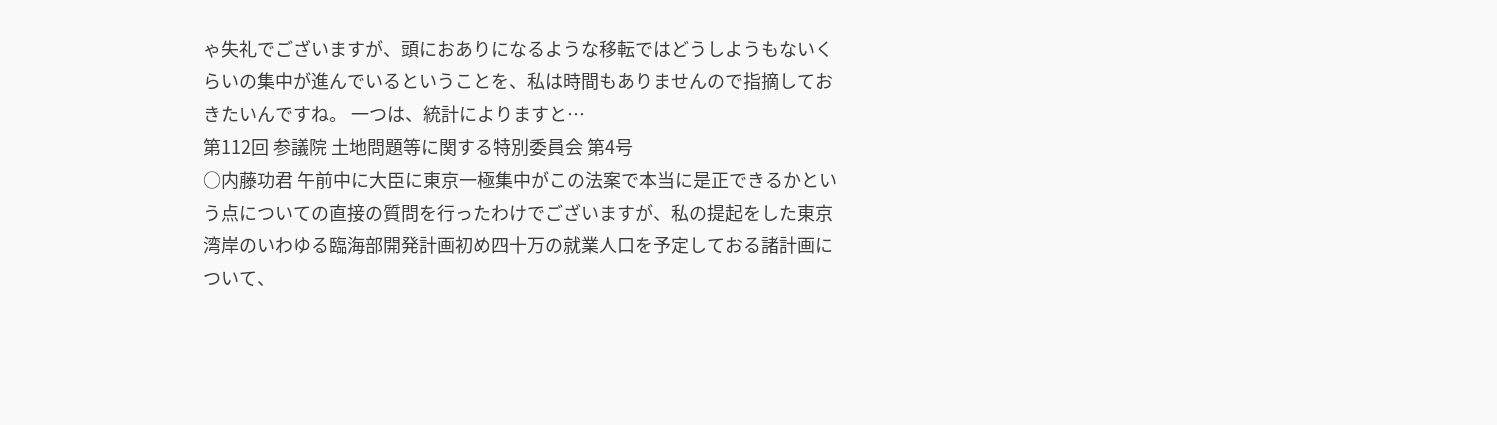ゃ失礼でございますが、頭におありになるような移転ではどうしようもないくらいの集中が進んでいるということを、私は時間もありませんので指摘しておきたいんですね。 一つは、統計によりますと…
第112回 参議院 土地問題等に関する特別委員会 第4号
○内藤功君 午前中に大臣に東京一極集中がこの法案で本当に是正できるかという点についての直接の質問を行ったわけでございますが、私の提起をした東京湾岸のいわゆる臨海部開発計画初め四十万の就業人口を予定しておる諸計画について、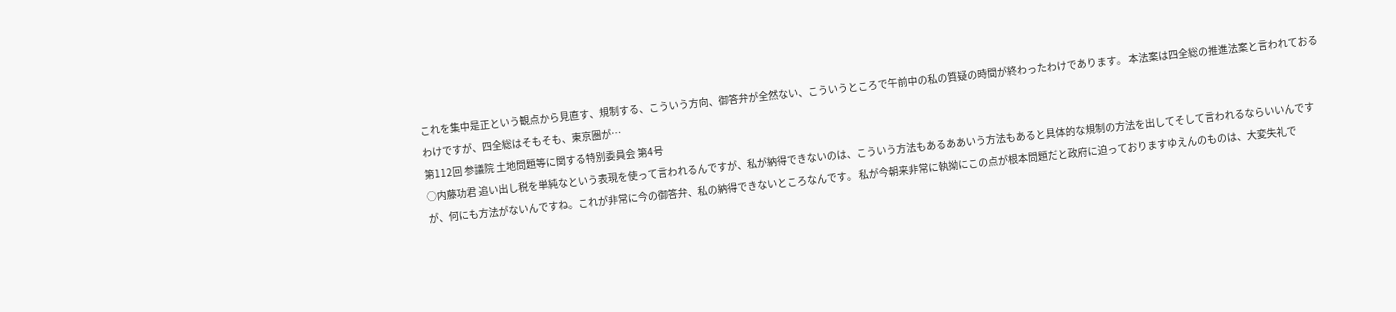これを集中是正という観点から見直す、規制する、こういう方向、御答弁が全然ない、こういうところで午前中の私の質疑の時間が終わったわけであります。 本法案は四全総の推進法案と言われておるわけですが、四全総はそもそも、東京圏が…
第112回 参議院 土地問題等に関する特別委員会 第4号
○内藤功君 追い出し税を単純なという表現を使って言われるんですが、私が納得できないのは、こういう方法もあるああいう方法もあると具体的な規制の方法を出してそして言われるならいいんですが、何にも方法がないんですね。これが非常に今の御答弁、私の納得できないところなんです。 私が今朝来非常に執拗にこの点が根本問題だと政府に迫っておりますゆえんのものは、大変失礼で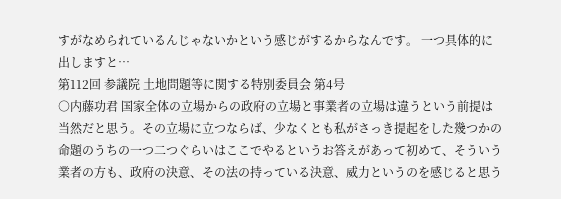すがなめられているんじゃないかという感じがするからなんです。 一つ具体的に出しますと…
第112回 参議院 土地問題等に関する特別委員会 第4号
○内藤功君 国家全体の立場からの政府の立場と事業者の立場は違うという前提は当然だと思う。その立場に立つならば、少なくとも私がさっき提起をした幾つかの命題のうちの一つ二つぐらいはここでやるというお答えがあって初めて、そういう業者の方も、政府の決意、その法の持っている決意、威力というのを感じると思う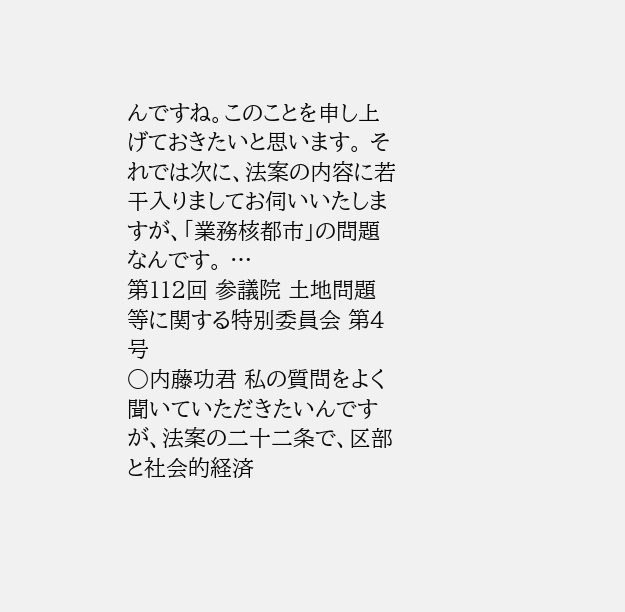んですね。このことを申し上げておきたいと思います。 それでは次に、法案の内容に若干入りましてお伺いいたしますが、「業務核都市」の問題なんです。 …
第112回 参議院 土地問題等に関する特別委員会 第4号
○内藤功君 私の質問をよく聞いていただきたいんですが、法案の二十二条で、区部と社会的経済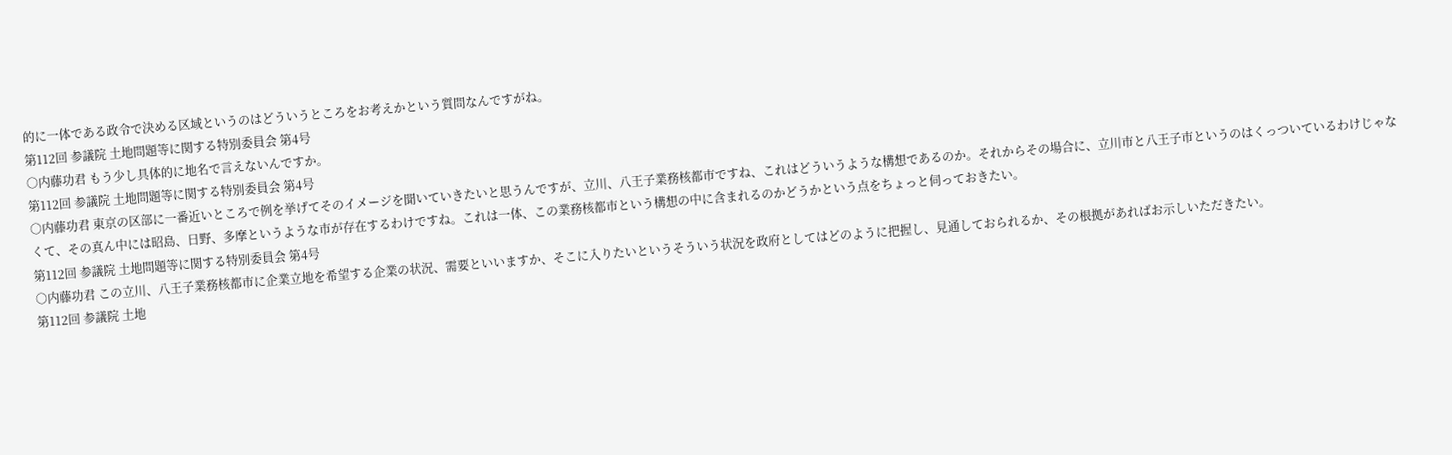的に一体である政令で決める区域というのはどういうところをお考えかという質問なんですがね。
第112回 参議院 土地問題等に関する特別委員会 第4号
○内藤功君 もう少し具体的に地名で言えないんですか。
第112回 参議院 土地問題等に関する特別委員会 第4号
○内藤功君 東京の区部に一番近いところで例を挙げてそのイメージを聞いていきたいと思うんですが、立川、八王子業務核都市ですね、これはどういうような構想であるのか。それからその場合に、立川市と八王子市というのはくっついているわけじゃなくて、その真ん中には昭島、日野、多摩というような市が存在するわけですね。これは一体、この業務核都市という構想の中に含まれるのかどうかという点をちょっと伺っておきたい。
第112回 参議院 土地問題等に関する特別委員会 第4号
○内藤功君 この立川、八王子業務核都市に企業立地を希望する企業の状況、需要といいますか、そこに入りたいというそういう状況を政府としてはどのように把握し、見通しておられるか、その根拠があればお示しいただきたい。
第112回 参議院 土地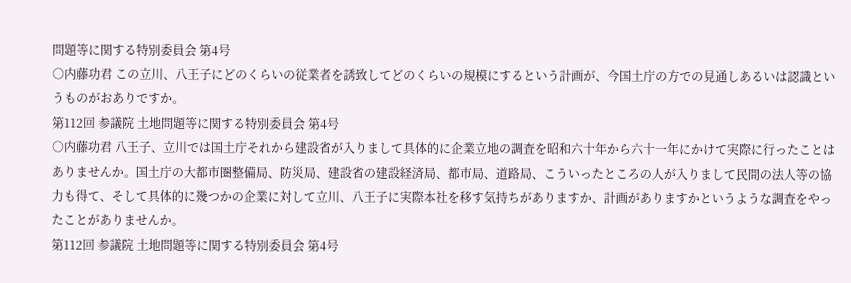問題等に関する特別委員会 第4号
○内藤功君 この立川、八王子にどのくらいの従業者を誘致してどのくらいの規模にするという計画が、今国土庁の方での見通しあるいは認識というものがおありですか。
第112回 参議院 土地問題等に関する特別委員会 第4号
○内藤功君 八王子、立川では国土庁それから建設省が入りまして具体的に企業立地の調査を昭和六十年から六十一年にかけて実際に行ったことはありませんか。国土庁の大都市圏整備局、防災局、建設省の建設経済局、都市局、道路局、こういったところの人が入りまして民間の法人等の協力も得て、そして具体的に幾つかの企業に対して立川、八王子に実際本社を移す気持ちがありますか、計画がありますかというような調査をやったことがありませんか。
第112回 参議院 土地問題等に関する特別委員会 第4号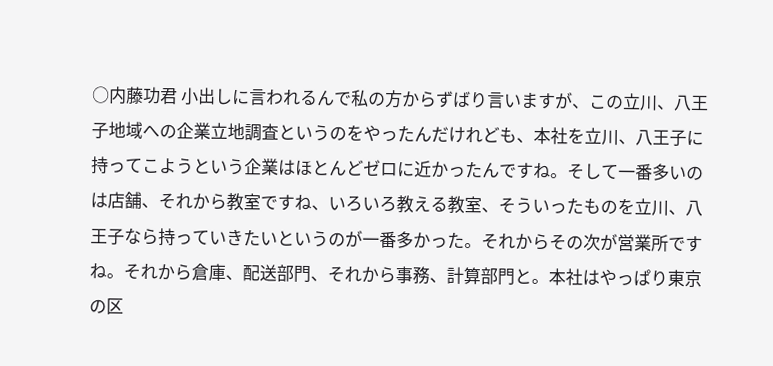○内藤功君 小出しに言われるんで私の方からずばり言いますが、この立川、八王子地域への企業立地調査というのをやったんだけれども、本社を立川、八王子に持ってこようという企業はほとんどゼロに近かったんですね。そして一番多いのは店舗、それから教室ですね、いろいろ教える教室、そういったものを立川、八王子なら持っていきたいというのが一番多かった。それからその次が営業所ですね。それから倉庫、配送部門、それから事務、計算部門と。本社はやっぱり東京の区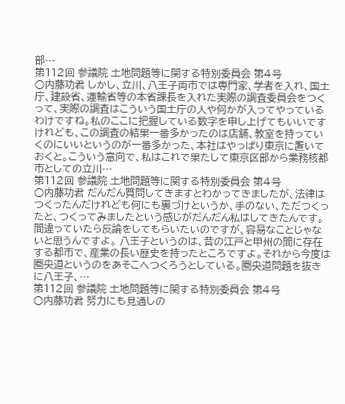部…
第112回 参議院 土地問題等に関する特別委員会 第4号
○内藤功君 しかし、立川、八王子両市では専門家、学者を入れ、国土庁、建設省、運輸省等の本省課長を入れた実際の調査委員会をつくって、実際の調査はこういう国土庁の人や何かが入ってやっているわけですね。私のここに把握している数字を申し上げてもいいですけれども、この調査の結果一番多かったのは店舗、教室を持っていくのにいいというのが一番多かった、本社はやっぱり東京に置いておくと。こういう意向で、私はこれで果たして東京区部から業務核都市としての立川…
第112回 参議院 土地問題等に関する特別委員会 第4号
○内藤功君 だんだん質問してきますとわかってきましたが、法律はつくったんだけれども何にも裏づけというか、手のない、ただつくったと、つくってみましたという感じがだんだん私はしてきたんです。間違っていたら反論をしてもらいたいのですが、容易なことじゃないと思うんですよ。 八王子というのは、昔の江戸と甲州の間に存在する都市で、産業の長い歴史を持ったところですよ。それから今度は圏央道というのをあそこへつくろうとしている。圏央道問題を抜きに八王子、…
第112回 参議院 土地問題等に関する特別委員会 第4号
○内藤功君 努力にも見通しの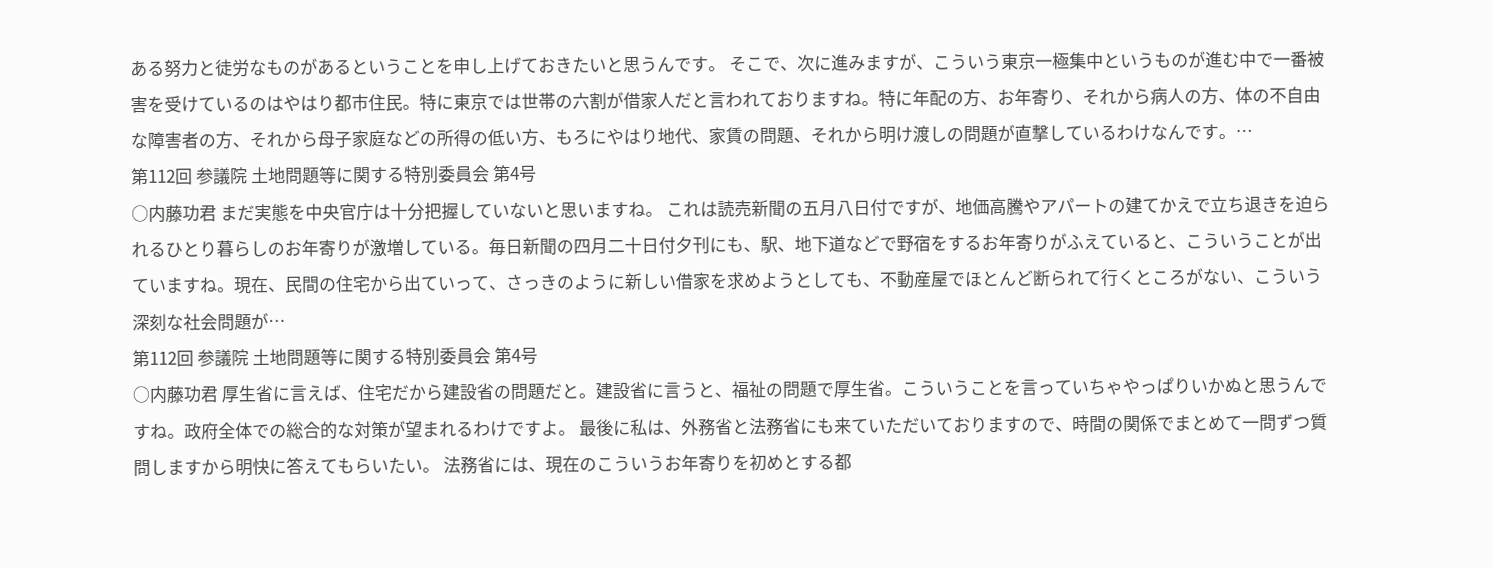ある努力と徒労なものがあるということを申し上げておきたいと思うんです。 そこで、次に進みますが、こういう東京一極集中というものが進む中で一番被害を受けているのはやはり都市住民。特に東京では世帯の六割が借家人だと言われておりますね。特に年配の方、お年寄り、それから病人の方、体の不自由な障害者の方、それから母子家庭などの所得の低い方、もろにやはり地代、家賃の問題、それから明け渡しの問題が直撃しているわけなんです。…
第112回 参議院 土地問題等に関する特別委員会 第4号
○内藤功君 まだ実態を中央官庁は十分把握していないと思いますね。 これは読売新聞の五月八日付ですが、地価高騰やアパートの建てかえで立ち退きを迫られるひとり暮らしのお年寄りが激増している。毎日新聞の四月二十日付夕刊にも、駅、地下道などで野宿をするお年寄りがふえていると、こういうことが出ていますね。現在、民間の住宅から出ていって、さっきのように新しい借家を求めようとしても、不動産屋でほとんど断られて行くところがない、こういう深刻な社会問題が…
第112回 参議院 土地問題等に関する特別委員会 第4号
○内藤功君 厚生省に言えば、住宅だから建設省の問題だと。建設省に言うと、福祉の問題で厚生省。こういうことを言っていちゃやっぱりいかぬと思うんですね。政府全体での総合的な対策が望まれるわけですよ。 最後に私は、外務省と法務省にも来ていただいておりますので、時間の関係でまとめて一問ずつ質問しますから明快に答えてもらいたい。 法務省には、現在のこういうお年寄りを初めとする都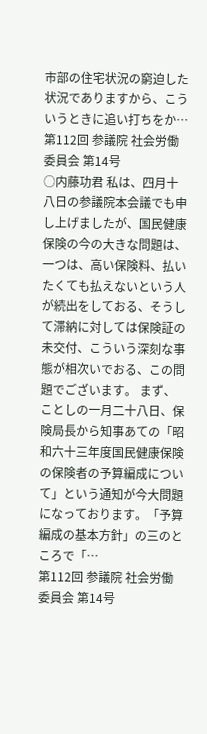市部の住宅状況の窮迫した状況でありますから、こういうときに追い打ちをか…
第112回 参議院 社会労働委員会 第14号
○内藤功君 私は、四月十八日の参議院本会議でも申し上げましたが、国民健康保険の今の大きな問題は、一つは、高い保険料、払いたくても払えないという人が続出をしておる、そうして滞納に対しては保険証の未交付、こういう深刻な事態が相次いでおる、この問題でございます。 まず、ことしの一月二十八日、保険局長から知事あての「昭和六十三年度国民健康保険の保険者の予算編成について」という通知が今大問題になっております。「予算編成の基本方針」の三のところで「…
第112回 参議院 社会労働委員会 第14号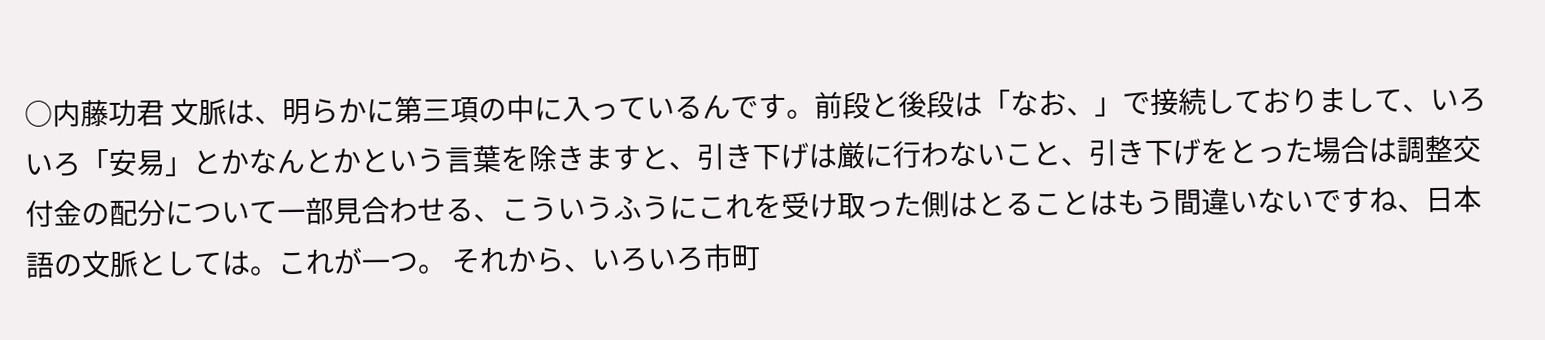○内藤功君 文脈は、明らかに第三項の中に入っているんです。前段と後段は「なお、」で接続しておりまして、いろいろ「安易」とかなんとかという言葉を除きますと、引き下げは厳に行わないこと、引き下げをとった場合は調整交付金の配分について一部見合わせる、こういうふうにこれを受け取った側はとることはもう間違いないですね、日本語の文脈としては。これが一つ。 それから、いろいろ市町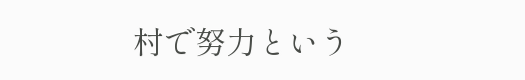村で努力という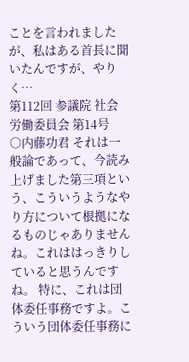ことを言われましたが、私はある首長に聞いたんですが、やりく…
第112回 参議院 社会労働委員会 第14号
○内藤功君 それは一般論であって、今読み上げました第三項という、こういうようなやり方について根拠になるものじゃありませんね。これははっきりしていると思うんですね。 特に、これは団体委任事務ですよ。こういう団体委任事務に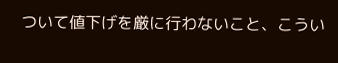ついて値下げを厳に行わないこと、こうい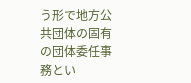う形で地方公共団体の固有の団体委任事務とい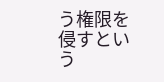う権限を侵すという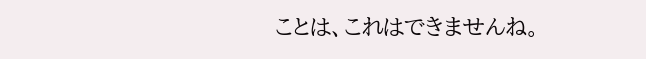ことは、これはできませんね。